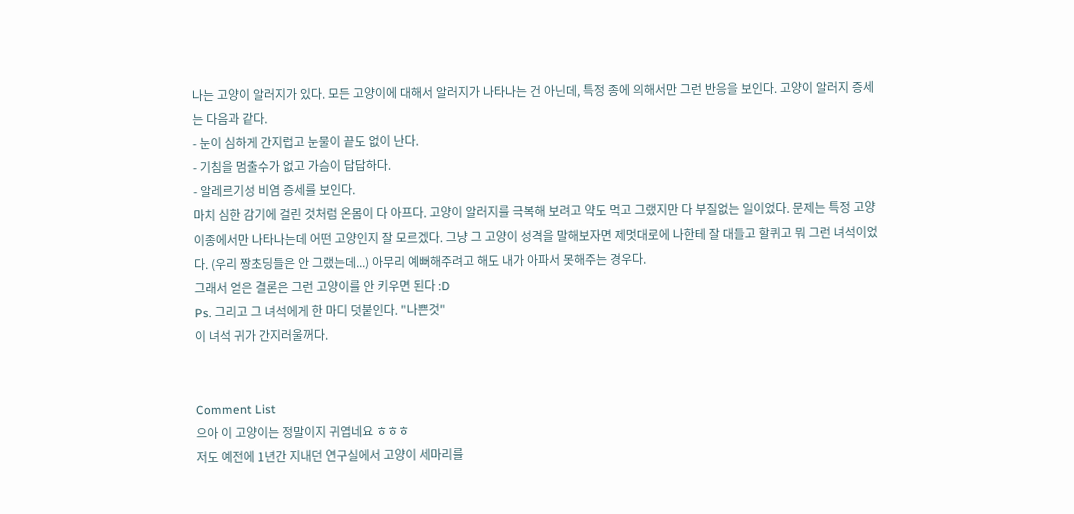나는 고양이 알러지가 있다. 모든 고양이에 대해서 알러지가 나타나는 건 아닌데, 특정 종에 의해서만 그런 반응을 보인다. 고양이 알러지 증세는 다음과 같다.
- 눈이 심하게 간지럽고 눈물이 끝도 없이 난다.
- 기침을 멈출수가 없고 가슴이 답답하다.
- 알레르기성 비염 증세를 보인다.
마치 심한 감기에 걸린 것처럼 온몸이 다 아프다. 고양이 알러지를 극복해 보려고 약도 먹고 그랬지만 다 부질없는 일이었다. 문제는 특정 고양이종에서만 나타나는데 어떤 고양인지 잘 모르겠다. 그냥 그 고양이 성격을 말해보자면 제멋대로에 나한테 잘 대들고 할퀴고 뭐 그런 녀석이었다. (우리 짱초딩들은 안 그랬는데...) 아무리 예뻐해주려고 해도 내가 아파서 못해주는 경우다.
그래서 얻은 결론은 그런 고양이를 안 키우면 된다 :D
Ps. 그리고 그 녀석에게 한 마디 덧붙인다. "나쁜것"
이 녀석 귀가 간지러울꺼다.


Comment List
으아 이 고양이는 정말이지 귀엽네요 ㅎㅎㅎ
저도 예전에 1년간 지내던 연구실에서 고양이 세마리를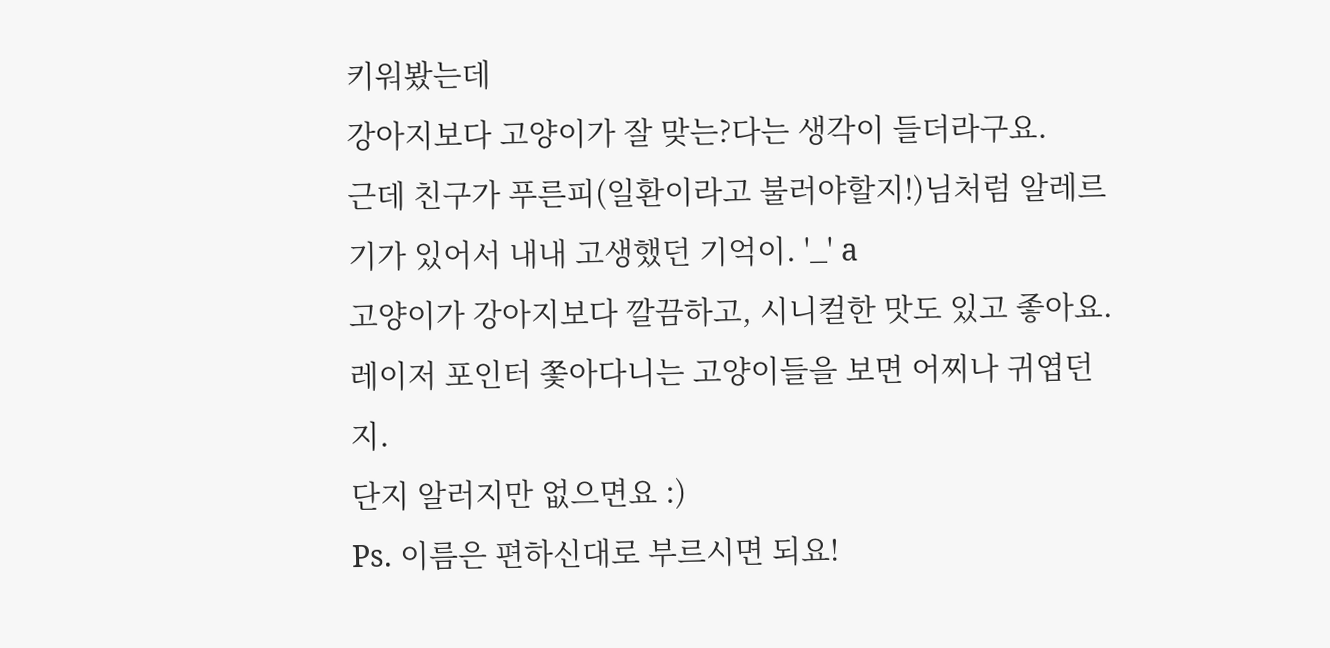키워봤는데
강아지보다 고양이가 잘 맞는?다는 생각이 들더라구요.
근데 친구가 푸른피(일환이라고 불러야할지!)님처럼 알레르기가 있어서 내내 고생했던 기억이. '_' a
고양이가 강아지보다 깔끔하고, 시니컬한 맛도 있고 좋아요.
레이저 포인터 쫓아다니는 고양이들을 보면 어찌나 귀엽던지.
단지 알러지만 없으면요 :)
Ps. 이름은 편하신대로 부르시면 되요!